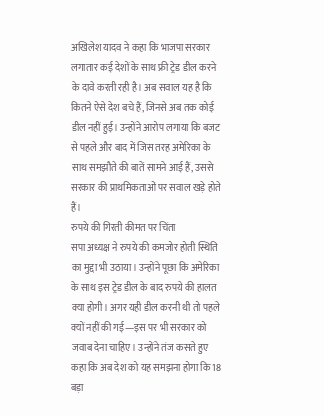अखिलेश यादव ने कहा कि भाजपा सरकार लगातार कई देशों के साथ फ्री ट्रेड डील करने के दावे करती रही है। अब सवाल यह है कि कितने ऐसे देश बचे हैं, जिनसे अब तक कोई डील नहीं हुई। उन्होंने आरोप लगाया कि बजट से पहले और बाद में जिस तरह अमेरिका के साथ समझौते की बातें सामने आई हैं, उससे सरकार की प्राथमिकताओं पर सवाल खड़े होते हैं।
रुपये की गिरती कीमत पर चिंता
सपा अध्यक्ष ने रुपये की कमजोर होती स्थिति का मुद्दा भी उठाया। उन्होंने पूछा कि अमेरिका के साथ इस ट्रेड डील के बाद रुपये की हालत क्या होगी। अगर यही डील करनी थी तो पहले क्यों नहीं की गई—इस पर भी सरकार को जवाब देना चाहिए। उन्होंने तंज कसते हुए कहा कि अब देश को यह समझना होगा कि 18 बड़ा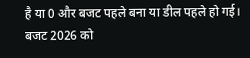है या 0 और बजट पहले बना या डील पहले हो गई।
बजट 2026 को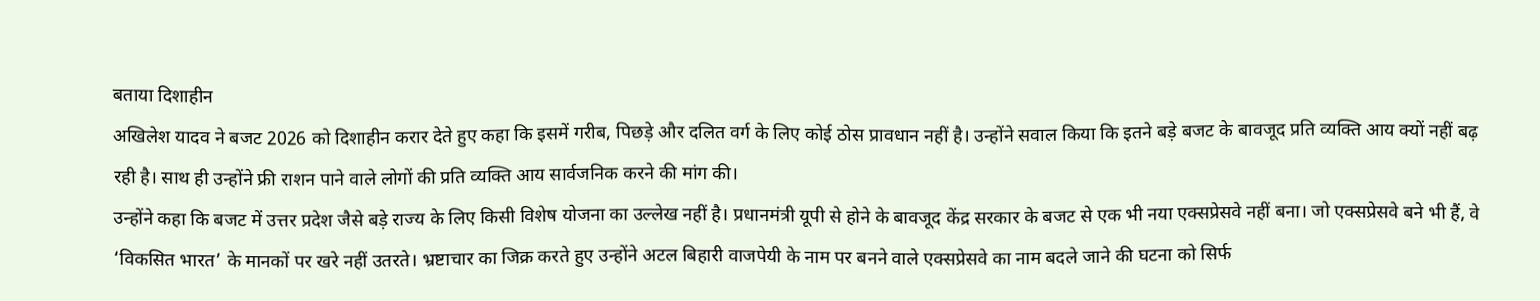बताया दिशाहीन
अखिलेश यादव ने बजट 2026 को दिशाहीन करार देते हुए कहा कि इसमें गरीब, पिछड़े और दलित वर्ग के लिए कोई ठोस प्रावधान नहीं है। उन्होंने सवाल किया कि इतने बड़े बजट के बावजूद प्रति व्यक्ति आय क्यों नहीं बढ़ रही है। साथ ही उन्होंने फ्री राशन पाने वाले लोगों की प्रति व्यक्ति आय सार्वजनिक करने की मांग की।
उन्होंने कहा कि बजट में उत्तर प्रदेश जैसे बड़े राज्य के लिए किसी विशेष योजना का उल्लेख नहीं है। प्रधानमंत्री यूपी से होने के बावजूद केंद्र सरकार के बजट से एक भी नया एक्सप्रेसवे नहीं बना। जो एक्सप्रेसवे बने भी हैं, वे ‘विकसित भारत’ के मानकों पर खरे नहीं उतरते। भ्रष्टाचार का जिक्र करते हुए उन्होंने अटल बिहारी वाजपेयी के नाम पर बनने वाले एक्सप्रेसवे का नाम बदले जाने की घटना को सिर्फ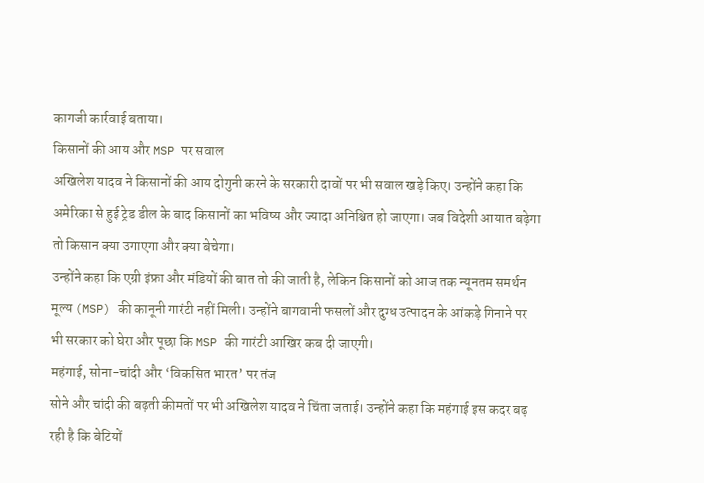कागजी कार्रवाई बताया।
किसानों की आय और MSP पर सवाल
अखिलेश यादव ने किसानों की आय दोगुनी करने के सरकारी दावों पर भी सवाल खड़े किए। उन्होंने कहा कि अमेरिका से हुई ट्रेड डील के बाद किसानों का भविष्य और ज्यादा अनिश्चित हो जाएगा। जब विदेशी आयात बढ़ेगा तो किसान क्या उगाएगा और क्या बेचेगा।
उन्होंने कहा कि एग्री इंफ्रा और मंडियों की बात तो की जाती है, लेकिन किसानों को आज तक न्यूनतम समर्थन मूल्य (MSP) की कानूनी गारंटी नहीं मिली। उन्होंने बागवानी फसलों और दुग्ध उत्पादन के आंकड़े गिनाने पर भी सरकार को घेरा और पूछा कि MSP की गारंटी आखिर कब दी जाएगी।
महंगाई, सोना-चांदी और ‘विकसित भारत’ पर तंज
सोने और चांदी की बढ़ती कीमतों पर भी अखिलेश यादव ने चिंता जताई। उन्होंने कहा कि महंगाई इस कदर बढ़ रही है कि बेटियों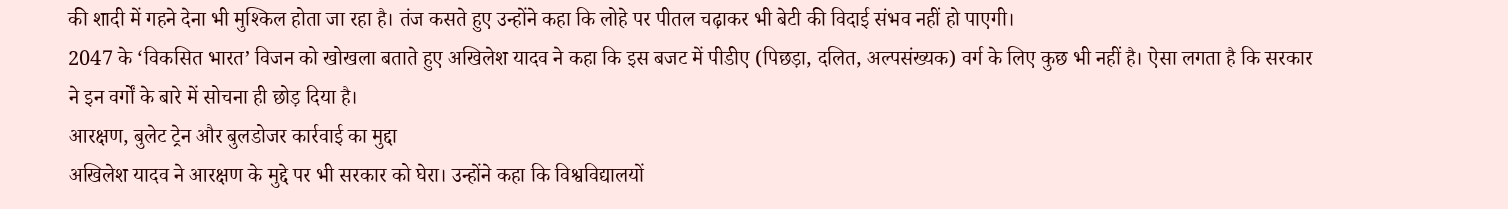की शादी में गहने देना भी मुश्किल होता जा रहा है। तंज कसते हुए उन्होंने कहा कि लोहे पर पीतल चढ़ाकर भी बेटी की विदाई संभव नहीं हो पाएगी।
2047 के ‘विकसित भारत’ विजन को खोखला बताते हुए अखिलेश यादव ने कहा कि इस बजट में पीडीए (पिछड़ा, दलित, अल्पसंख्यक) वर्ग के लिए कुछ भी नहीं है। ऐसा लगता है कि सरकार ने इन वर्गों के बारे में सोचना ही छोड़ दिया है।
आरक्षण, बुलेट ट्रेन और बुलडोजर कार्रवाई का मुद्दा
अखिलेश यादव ने आरक्षण के मुद्दे पर भी सरकार को घेरा। उन्होंने कहा कि विश्वविद्यालयों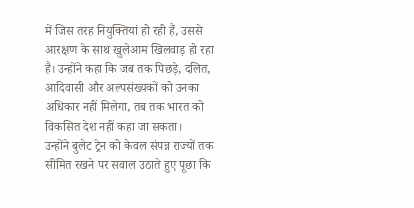में जिस तरह नियुक्तियां हो रही हैं, उससे आरक्षण के साथ खुलेआम खिलवाड़ हो रहा है। उन्होंने कहा कि जब तक पिछड़े, दलित, आदिवासी और अल्पसंख्यकों को उनका अधिकार नहीं मिलेगा, तब तक भारत को विकसित देश नहीं कहा जा सकता।
उन्होंने बुलेट ट्रेन को केवल संपन्न राज्यों तक सीमित रखने पर सवाल उठाते हुए पूछा कि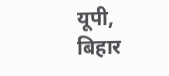यूपी, बिहार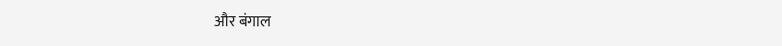और बंगाल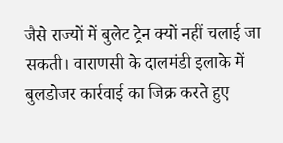जैसे राज्यों में बुलेट ट्रेन क्यों नहीं चलाई जा सकती। वाराणसी के दालमंडी इलाके में बुलडोजर कार्रवाई का जिक्र करते हुए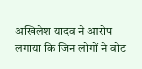अखिलेश यादव ने आरोप लगाया कि जिन लोगों ने वोट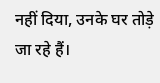नहीं दिया, उनके घर तोड़े जा रहे हैं।